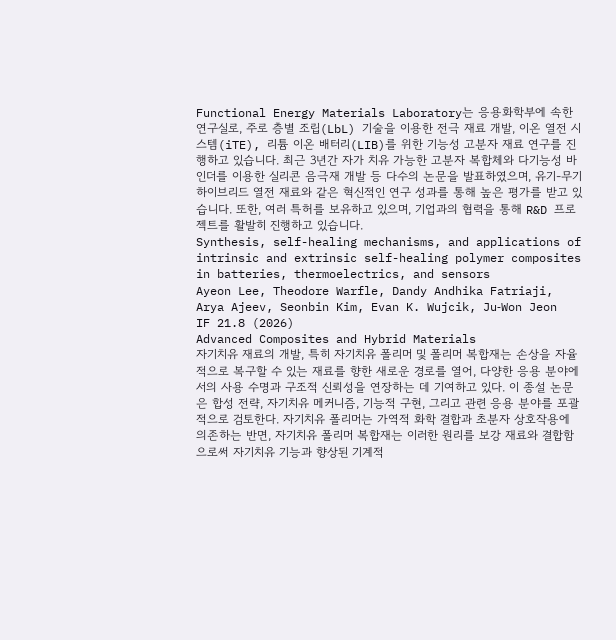Functional Energy Materials Laboratory는 응용화학부에 속한 연구실로, 주로 층별 조립(LbL) 기술을 이용한 전극 재료 개발, 이온 열전 시스템(iTE), 리튬 이온 배터리(LIB)를 위한 기능성 고분자 재료 연구를 진행하고 있습니다. 최근 3년간 자가 치유 가능한 고분자 복합체와 다기능성 바인더를 이용한 실리콘 음극재 개발 등 다수의 논문을 발표하였으며, 유기-무기 하이브리드 열전 재료와 같은 혁신적인 연구 성과를 통해 높은 평가를 받고 있습니다. 또한, 여러 특허를 보유하고 있으며, 기업과의 협력을 통해 R&D 프로젝트를 활발히 진행하고 있습니다.
Synthesis, self-healing mechanisms, and applications of intrinsic and extrinsic self-healing polymer composites in batteries, thermoelectrics, and sensors
Ayeon Lee, Theodore Warfle, Dandy Andhika Fatriaji, Arya Ajeev, Seonbin Kim, Evan K. Wujcik, Ju‐Won Jeon
IF 21.8 (2026)
Advanced Composites and Hybrid Materials
자기치유 재료의 개발, 특히 자기치유 폴리머 및 폴리머 복합재는 손상을 자율적으로 복구할 수 있는 재료를 향한 새로운 경로를 열어, 다양한 응용 분야에서의 사용 수명과 구조적 신뢰성을 연장하는 데 기여하고 있다. 이 종설 논문은 합성 전략, 자기치유 메커니즘, 기능적 구현, 그리고 관련 응용 분야를 포괄적으로 검토한다. 자기치유 폴리머는 가역적 화학 결합과 초분자 상호작용에 의존하는 반면, 자기치유 폴리머 복합재는 이러한 원리를 보강 재료와 결합함으로써 자기치유 기능과 향상된 기계적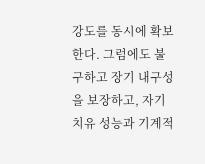강도를 동시에 확보한다. 그럼에도 불구하고 장기 내구성을 보장하고, 자기치유 성능과 기계적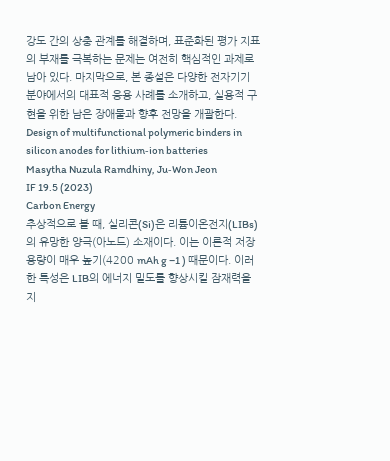강도 간의 상충 관계를 해결하며, 표준화된 평가 지표의 부재를 극복하는 문제는 여전히 핵심적인 과제로 남아 있다. 마지막으로, 본 종설은 다양한 전자기기 분야에서의 대표적 응용 사례를 소개하고, 실용적 구현을 위한 남은 장애물과 향후 전망을 개괄한다.
Design of multifunctional polymeric binders in silicon anodes for lithium‐ion batteries
Masytha Nuzula Ramdhiny, Ju‐Won Jeon
IF 19.5 (2023)
Carbon Energy
추상적으로 볼 때, 실리콘(Si)은 리튬이온전지(LIBs)의 유망한 양극(아노드) 소재이다. 이는 이론적 저장 용량이 매우 높기(4200 mAh g −1 ) 때문이다. 이러한 특성은 LIB의 에너지 밀도를 향상시킬 잠재력을 지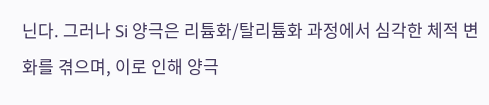닌다. 그러나 Si 양극은 리튬화/탈리튬화 과정에서 심각한 체적 변화를 겪으며, 이로 인해 양극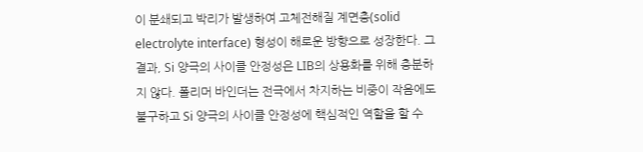이 분쇄되고 박리가 발생하여 고체전해질 계면층(solid electrolyte interface) 형성이 해로운 방향으로 성장한다. 그 결과, Si 양극의 사이클 안정성은 LIB의 상용화를 위해 충분하지 않다. 폴리머 바인더는 전극에서 차지하는 비중이 작음에도 불구하고 Si 양극의 사이클 안정성에 핵심적인 역할을 할 수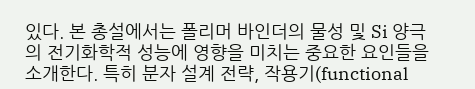있다. 본 총설에서는 폴리머 바인더의 물성 및 Si 양극의 전기화학적 성능에 영향을 미치는 중요한 요인들을 소개한다. 특히 분자 설계 전략, 작용기(functional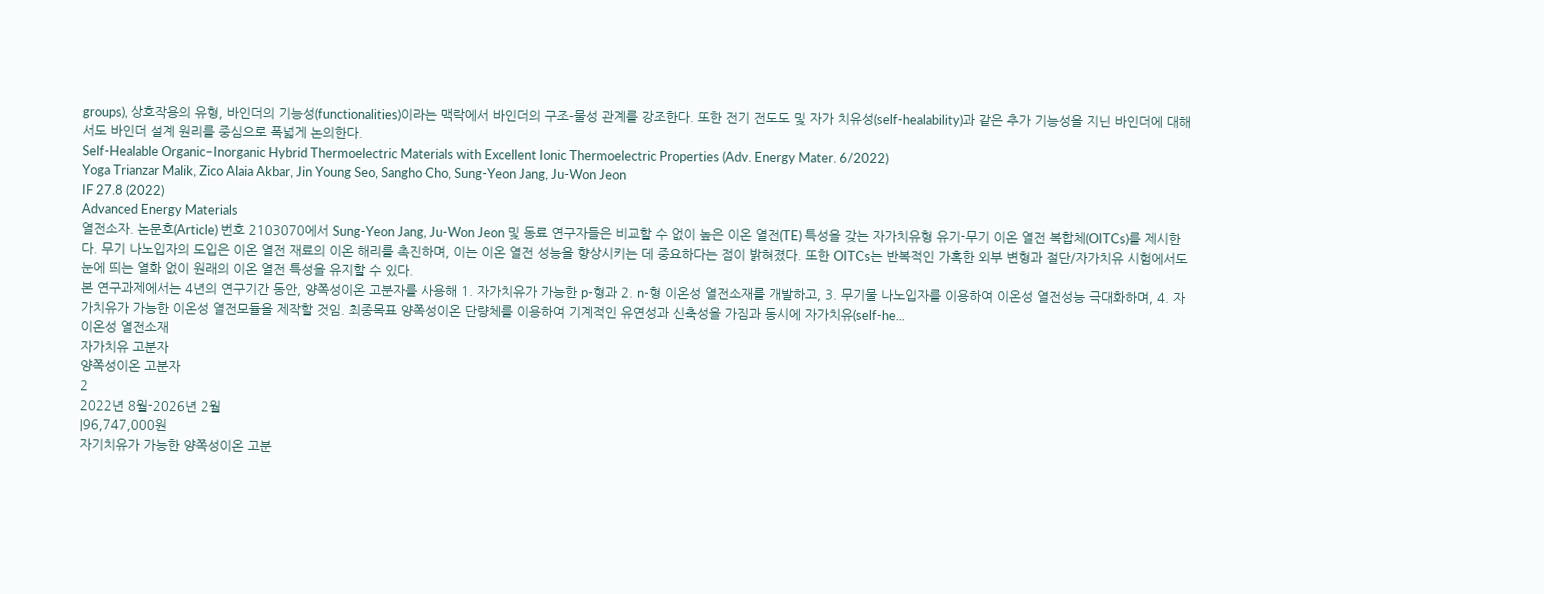groups), 상호작용의 유형, 바인더의 기능성(functionalities)이라는 맥락에서 바인더의 구조–물성 관계를 강조한다. 또한 전기 전도도 및 자가 치유성(self-healability)과 같은 추가 기능성을 지닌 바인더에 대해서도 바인더 설계 원리를 중심으로 폭넓게 논의한다.
Self‐Healable Organic–Inorganic Hybrid Thermoelectric Materials with Excellent Ionic Thermoelectric Properties (Adv. Energy Mater. 6/2022)
Yoga Trianzar Malik, Zico Alaia Akbar, Jin Young Seo, Sangho Cho, Sung‐Yeon Jang, Ju‐Won Jeon
IF 27.8 (2022)
Advanced Energy Materials
열전소자. 논문호(Article) 번호 2103070에서 Sung-Yeon Jang, Ju-Won Jeon 및 동료 연구자들은 비교할 수 없이 높은 이온 열전(TE) 특성을 갖는 자가치유형 유기-무기 이온 열전 복합체(OITCs)를 제시한다. 무기 나노입자의 도입은 이온 열전 재료의 이온 해리를 촉진하며, 이는 이온 열전 성능을 향상시키는 데 중요하다는 점이 밝혀졌다. 또한 OITCs는 반복적인 가혹한 외부 변형과 절단/자가치유 시험에서도 눈에 띄는 열화 없이 원래의 이온 열전 특성을 유지할 수 있다.
본 연구과제에서는 4년의 연구기간 동안, 양쪽성이온 고분자를 사용해 1. 자가치유가 가능한 p-형과 2. n-형 이온성 열전소재를 개발하고, 3. 무기물 나노입자를 이용하여 이온성 열전성능 극대화하며, 4. 자가치유가 가능한 이온성 열전모듈을 제작할 것임. 최종목표 양쪽성이온 단량체를 이용하여 기계적인 유연성과 신축성을 가짐과 동시에 자가치유(self-he...
이온성 열전소재
자가치유 고분자
양쪽성이온 고분자
2
2022년 8월-2026년 2월
|96,747,000원
자기치유가 가능한 양쪽성이온 고분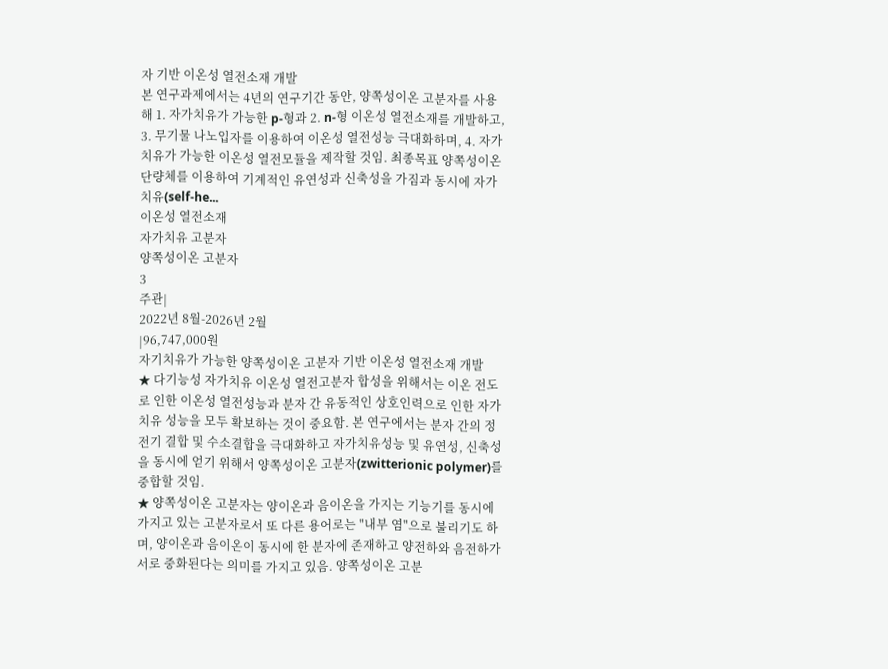자 기반 이온성 열전소재 개발
본 연구과제에서는 4년의 연구기간 동안, 양쪽성이온 고분자를 사용해 1. 자가치유가 가능한 p-형과 2. n-형 이온성 열전소재를 개발하고, 3. 무기물 나노입자를 이용하여 이온성 열전성능 극대화하며, 4. 자가치유가 가능한 이온성 열전모듈을 제작할 것임. 최종목표 양쪽성이온 단량체를 이용하여 기계적인 유연성과 신축성을 가짐과 동시에 자가치유(self-he...
이온성 열전소재
자가치유 고분자
양쪽성이온 고분자
3
주관|
2022년 8월-2026년 2월
|96,747,000원
자기치유가 가능한 양쪽성이온 고분자 기반 이온성 열전소재 개발
★ 다기능성 자가치유 이온성 열전고분자 합성을 위해서는 이온 전도로 인한 이온성 열전성능과 분자 간 유동적인 상호인력으로 인한 자가치유 성능을 모두 확보하는 것이 중요함. 본 연구에서는 분자 간의 정전기 결합 및 수소결합을 극대화하고 자가치유성능 및 유연성, 신축성을 동시에 얻기 위해서 양쪽성이온 고분자(zwitterionic polymer)를 중합할 것임.
★ 양쪽성이온 고분자는 양이온과 음이온을 가지는 기능기를 동시에 가지고 있는 고분자로서 또 다른 용어로는 "내부 염"으로 불리기도 하며, 양이온과 음이온이 동시에 한 분자에 존재하고 양전하와 음전하가 서로 중화된다는 의미를 가지고 있음. 양쪽성이온 고분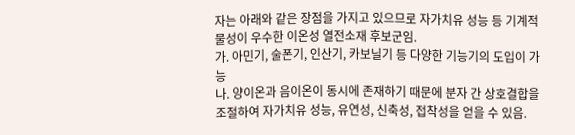자는 아래와 같은 장점을 가지고 있으므로 자가치유 성능 등 기계적 물성이 우수한 이온성 열전소재 후보군임.
가. 아민기, 술폰기, 인산기, 카보닐기 등 다양한 기능기의 도입이 가능
나. 양이온과 음이온이 동시에 존재하기 때문에 분자 간 상호결합을 조절하여 자가치유 성능, 유연성, 신축성, 접착성을 얻을 수 있음.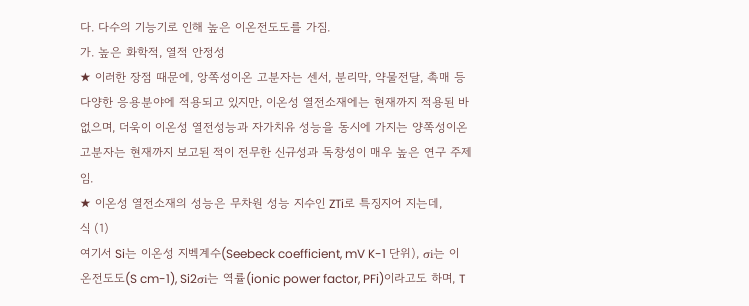다. 다수의 기능기로 인해 높은 이온전도도를 가짐.
가. 높은 화학적, 열적 안정성
★ 이러한 장점 때문에, 앙쪽성이온 고분자는 센서, 분리막, 약물전달, 촉매 등 다양한 응용분야에 적용되고 있지만, 이온성 열전소재에는 현재까지 적용된 바 없으며, 더욱이 이온성 열전성능과 자가치유 성능을 동시에 가지는 양쪽성이온 고분자는 현재까지 보고된 적이 전무한 신규성과 독창성이 매우 높은 연구 주제임.
★ 이온성 열전소재의 성능은 무차원 성능 지수인 ZTi로 특징지어 지는데,
식 (1)
여기서 Si는 이온성 지벡계수(Seebeck coefficient, mV K-1 단위), σi는 이온전도도(S cm-1), Si2σi는 역률(ionic power factor, PFi)이라고도 하며, T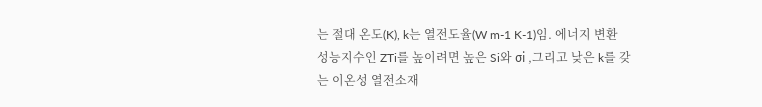는 절대 온도(K), k는 열전도율(W m-1 K-1)임. 에너지 변환 성능지수인 ZTi를 높이려면 높은 Si와 σi ,그리고 낮은 k를 갖는 이온성 열전소재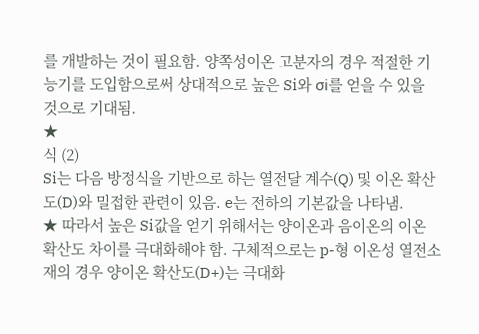를 개발하는 것이 필요함. 양쪽성이온 고분자의 경우 적절한 기능기를 도입함으로써 상대적으로 높은 Si와 σi를 얻을 수 있을 것으로 기대됨.
★
식 (2)
Si는 다음 방정식을 기반으로 하는 열전달 계수(Q) 및 이온 확산도(D)와 밀접한 관련이 있음. e는 전하의 기본값을 나타냄.
★ 따라서 높은 Si값을 얻기 위해서는 양이온과 음이온의 이온 확산도 차이를 극대화해야 함. 구체적으로는 p-형 이온성 열전소재의 경우 양이온 확산도(D+)는 극대화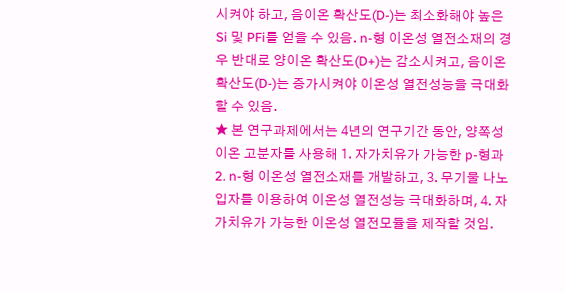시켜야 하고, 음이온 확산도(D-)는 최소화해야 높은 Si 및 PFi를 얻을 수 있음. n-형 이온성 열전소재의 경우 반대로 양이온 확산도(D+)는 감소시켜고, 음이온 확산도(D-)는 증가시켜야 이온성 열전성능을 극대화 할 수 있음.
★ 본 연구과제에서는 4년의 연구기간 동안, 양쪽성이온 고분자를 사용해 1. 자가치유가 가능한 p-형과 2. n-형 이온성 열전소재를 개발하고, 3. 무기물 나노입자를 이용하여 이온성 열전성능 극대화하며, 4. 자가치유가 가능한 이온성 열전모듈을 제작할 것임.